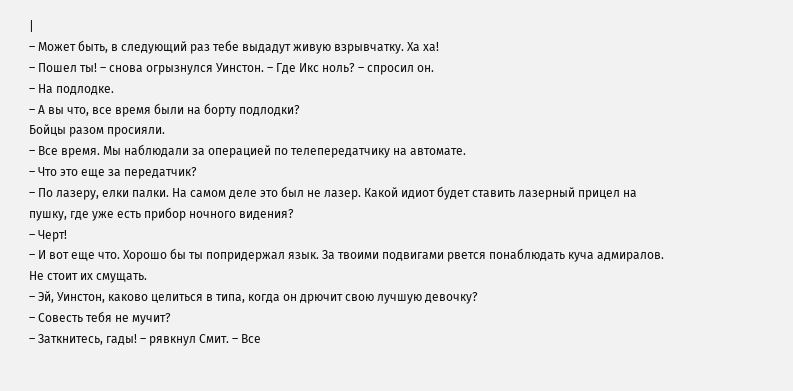|
– Может быть, в следующий раз тебе выдадут живую взрывчатку. Ха ха!
– Пошел ты! – снова огрызнулся Уинстон. – Где Икс ноль? – спросил он.
– На подлодке.
– А вы что, все время были на борту подлодки?
Бойцы разом просияли.
– Все время. Мы наблюдали за операцией по телепередатчику на автомате.
– Что это еще за передатчик?
– По лазеру, елки палки. На самом деле это был не лазер. Какой идиот будет ставить лазерный прицел на пушку, где уже есть прибор ночного видения?
– Черт!
– И вот еще что. Хорошо бы ты попридержал язык. За твоими подвигами рвется понаблюдать куча адмиралов. Не стоит их смущать.
– Эй, Уинстон, каково целиться в типа, когда он дрючит свою лучшую девочку?
– Совесть тебя не мучит?
– Заткнитесь, гады! – рявкнул Смит. – Все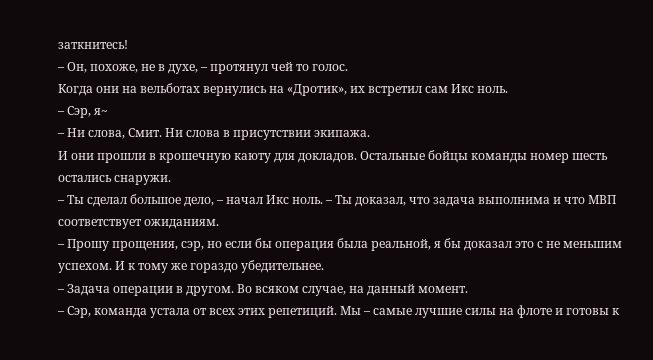заткнитесь!
– Он, похоже, не в духе, – протянул чей то голос.
Когда они на вельботах вернулись на «Дротик», их встретил сам Икс ноль.
– Сэр, я~
– Ни слова, Смит. Ни слова в присутствии экипажа.
И они прошли в крошечную каюту для докладов. Остальные бойцы команды номер шесть остались снаружи.
– Ты сделал большое дело, – начал Икс ноль. – Ты доказал, что задача выполнима и что МВП соответствует ожиданиям.
– Прошу прощения, сэр, но если бы операция была реальной, я бы доказал это с не меньшим успехом. И к тому же гораздо убедительнее.
– Задача операции в другом. Во всяком случае, на данный момент.
– Сэр, команда устала от всех этих репетиций. Мы – самые лучшие силы на флоте и готовы к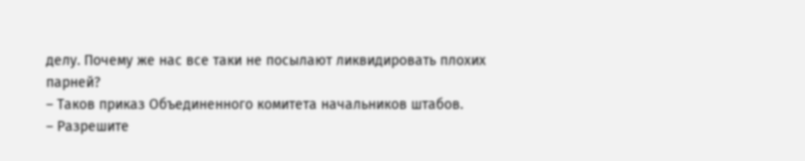делу. Почему же нас все таки не посылают ликвидировать плохих парней?
– Таков приказ Объединенного комитета начальников штабов.
– Разрешите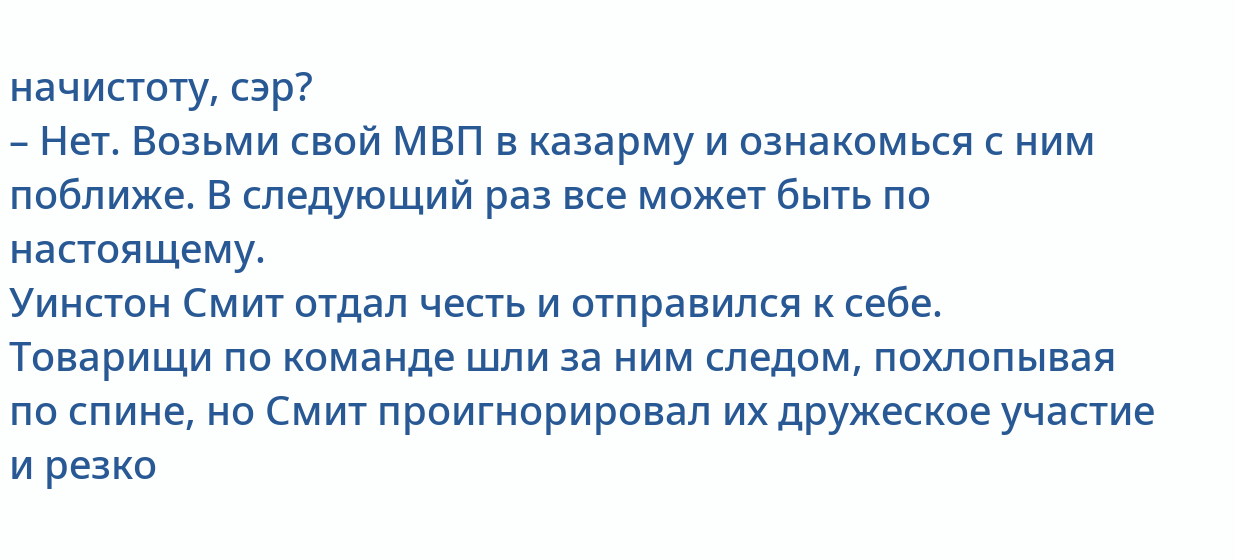начистоту, сэр?
– Нет. Возьми свой МВП в казарму и ознакомься с ним поближе. В следующий раз все может быть по настоящему.
Уинстон Смит отдал честь и отправился к себе. Товарищи по команде шли за ним следом, похлопывая по спине, но Смит проигнорировал их дружеское участие и резко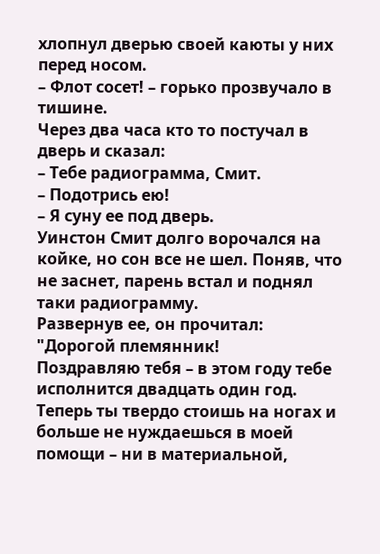хлопнул дверью своей каюты у них перед носом.
– Флот сосет! – горько прозвучало в тишине.
Через два часа кто то постучал в дверь и сказал:
– Тебе радиограмма, Смит.
– Подотрись ею!
– Я суну ее под дверь.
Уинстон Смит долго ворочался на койке, но сон все не шел. Поняв, что не заснет, парень встал и поднял таки радиограмму.
Развернув ее, он прочитал:
"Дорогой племянник!
Поздравляю тебя – в этом году тебе исполнится двадцать один год. Теперь ты твердо стоишь на ногах и больше не нуждаешься в моей помощи – ни в материальной,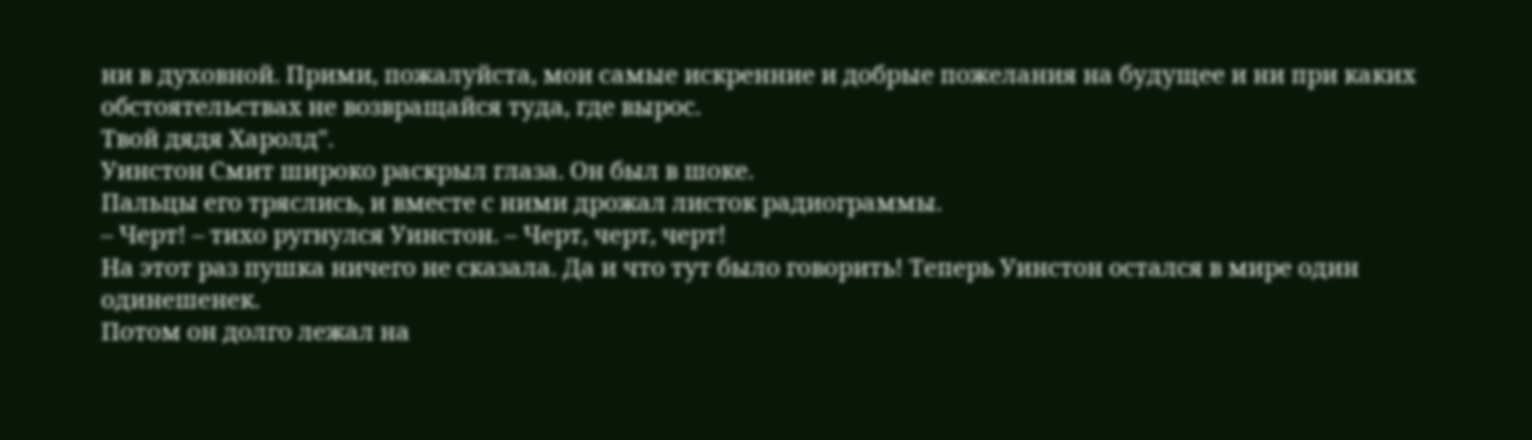ни в духовной. Прими, пожалуйста, мои самые искренние и добрые пожелания на будущее и ни при каких обстоятельствах не возвращайся туда, где вырос.
Твой дядя Харолд".
Уинстон Смит широко раскрыл глаза. Он был в шоке.
Пальцы его тряслись, и вместе с ними дрожал листок радиограммы.
– Черт! – тихо ругнулся Уинстон. – Черт, черт, черт!
На этот раз пушка ничего не сказала. Да и что тут было говорить! Теперь Уинстон остался в мире один одинешенек.
Потом он долго лежал на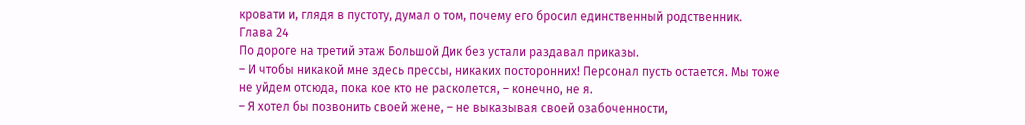кровати и, глядя в пустоту, думал о том, почему его бросил единственный родственник.
Глава 24
По дороге на третий этаж Большой Дик без устали раздавал приказы.
– И чтобы никакой мне здесь прессы, никаких посторонних! Персонал пусть остается. Мы тоже не уйдем отсюда, пока кое кто не расколется, – конечно, не я.
– Я хотел бы позвонить своей жене, – не выказывая своей озабоченности,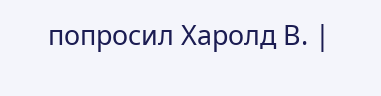попросил Харолд В. |